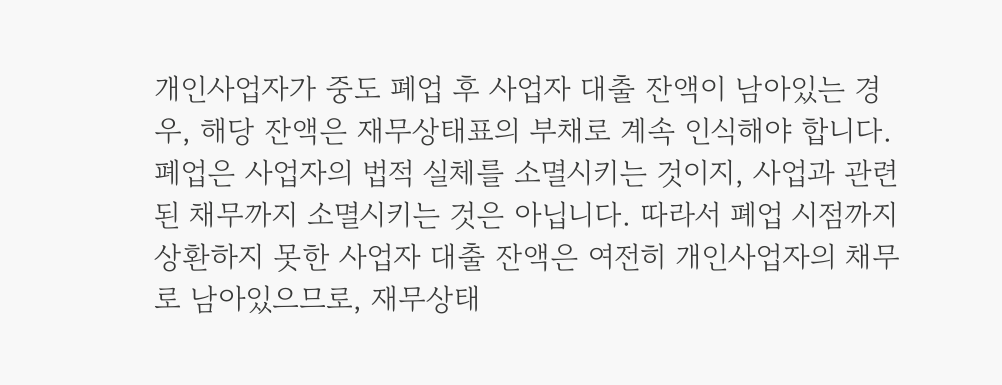개인사업자가 중도 폐업 후 사업자 대출 잔액이 남아있는 경우, 해당 잔액은 재무상태표의 부채로 계속 인식해야 합니다.
폐업은 사업자의 법적 실체를 소멸시키는 것이지, 사업과 관련된 채무까지 소멸시키는 것은 아닙니다. 따라서 폐업 시점까지 상환하지 못한 사업자 대출 잔액은 여전히 개인사업자의 채무로 남아있으므로, 재무상태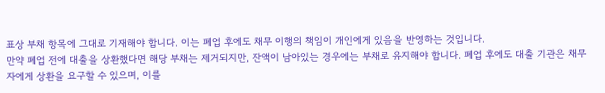표상 부채 항목에 그대로 기재해야 합니다. 이는 폐업 후에도 채무 이행의 책임이 개인에게 있음을 반영하는 것입니다.
만약 폐업 전에 대출을 상환했다면 해당 부채는 제거되지만, 잔액이 남아있는 경우에는 부채로 유지해야 합니다. 폐업 후에도 대출 기관은 채무자에게 상환을 요구할 수 있으며, 이를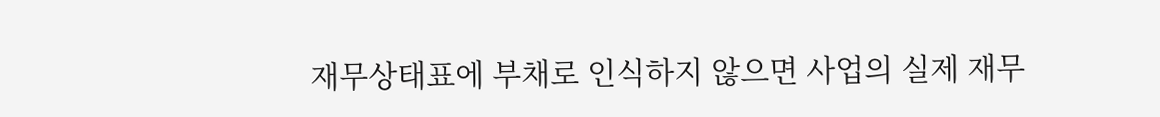재무상태표에 부채로 인식하지 않으면 사업의 실제 재무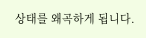상태를 왜곡하게 됩니다.